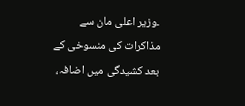۔وزیر اعلی مان سے مذاکرات کی منسوخی کے بعد کشیدگی میں اضافہ،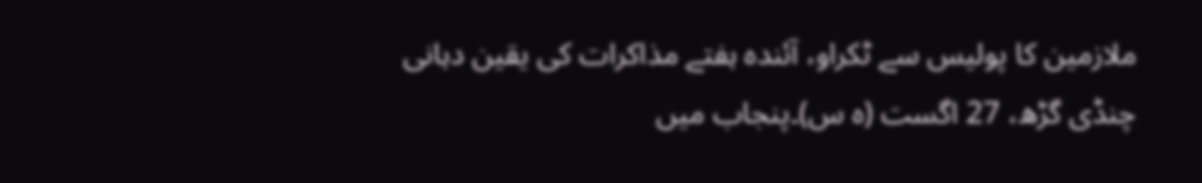ملازمین کا پولیس سے ٹکراو، آئندہ ہفتے مذاکرات کی یقین دہانی
چنڈی گڑھ، 27 اگست (ہ س)۔پنجاب میں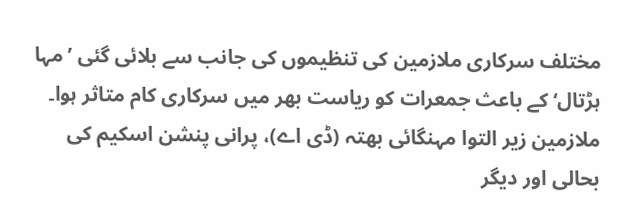مختلف سرکاری ملازمین کی تنظیموں کی جانب سے بلائی گئی ’مہا ہڑتال‘ کے باعث جمعرات کو ریاست بھر میں سرکاری کام متاثر ہوا۔ ملازمین زیر التوا مہنگائی بھتہ (ڈی اے)، پرانی پنشن اسکیم کی بحالی اور دیگر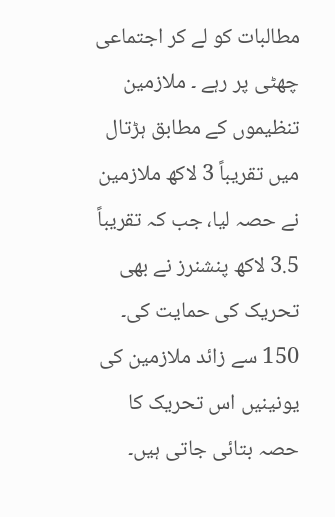مطالبات کو لے کر اجتماعی چھٹی پر رہے ۔ ملازمین تنظیموں کے مطابق ہڑتال میں تقریباً 3 لاکھ ملازمین نے حصہ لیا، جب کہ تقریباً 3.5 لاکھ پنشنرز نے بھی تحریک کی حمایت کی۔ 150 سے زائد ملازمین کی یونینیں اس تحریک کا حصہ بتائی جاتی ہیں۔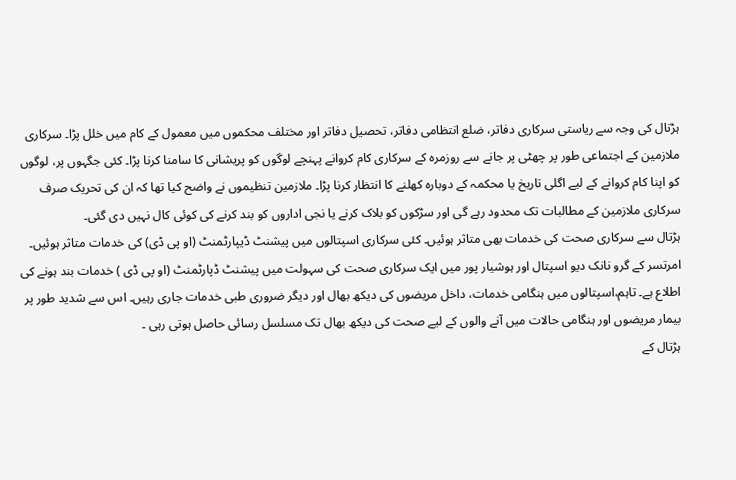ہڑتال کی وجہ سے ریاستی سرکاری دفاتر، ضلع انتظامی دفاتر، تحصیل دفاتر اور مختلف محکموں میں معمول کے کام میں خلل پڑا۔ سرکاری ملازمین کے اجتماعی طور پر چھٹی پر جانے سے روزمرہ کے سرکاری کام کروانے پہنچے لوگوں کو پریشانی کا سامنا کرنا پڑا۔ کئی جگہوں پر، لوگوں کو اپنا کام کروانے کے لیے اگلی تاریخ یا محکمہ کے دوبارہ کھلنے کا انتظار کرنا پڑا۔ ملازمین تنظیموں نے واضح کیا تھا کہ ان کی تحریک صرف سرکاری ملازمین کے مطالبات تک محدود رہے گی اور سڑکوں کو بلاک کرنے یا نجی اداروں کو بند کرنے کی کوئی کال نہیں دی گئی۔
ہڑتال سے سرکاری صحت کی خدمات بھی متاثر ہوئیں۔ کئی سرکاری اسپتالوں میں پیشنٹ ڈیپارٹمنٹ (او پی ڈی) کی خدمات متاثر ہوئیں۔ امرتسر کے گرو نانک دیو اسپتال اور ہوشیار پور میں ایک سرکاری صحت کی سہولت میں پیشنٹ ڈپارٹمنٹ (او پی ڈی ) خدمات بند ہونے کی اطلاع ہے۔ تاہم،اسپتالوں میں ہنگامی خدمات، داخل مریضوں کی دیکھ بھال اور دیگر ضروری طبی خدمات جاری رہیں۔ اس سے شدید طور پر بیمار مریضوں اور ہنگامی حالات میں آنے والوں کے لیے صحت کی دیکھ بھال تک مسلسل رسائی حاصل ہوتی رہی ۔
ہڑتال کے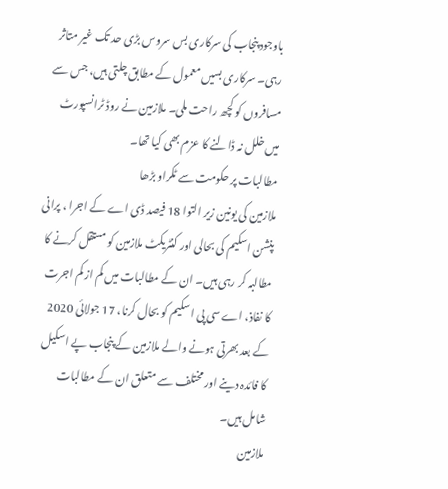باوجود پنجاب کی سرکاری بس سروس بڑی حد تک غیر متاثر رہی۔ سرکاری بسیں معمول کے مطابق چلتی ہیں، جس سے مسافروں کو کچھ راحت ملی۔ ملازمین نے روڈ ٹرانسپورٹ میں خلل نہ ڈالنے کا عزم بھی کیا تھا۔
مطالبات پر حکومت سے ٹکراو بڑھا
ملازمین کی یونین زیر التوا 18 فیصد ڈی اے کے اجرا ، پرانی پنشن اسکیم کی بحالی اور کنٹریکٹ ملازمین کو مستقل کرنے کا مطالبہ کر رہی ہیں۔ ان کے مطالبات میں کم از کم اجرت کا نفاذ، اے سی پی اسکیم کو بحال کرنا، 17 جولائی 2020 کے بعد بھرتی ہونے والے ملازمین کے پنجاب پے اسکیل کا فائدہ دینے اور مختلف سے متعلق ان کے مطالبات شامل ہیں۔
ملازمین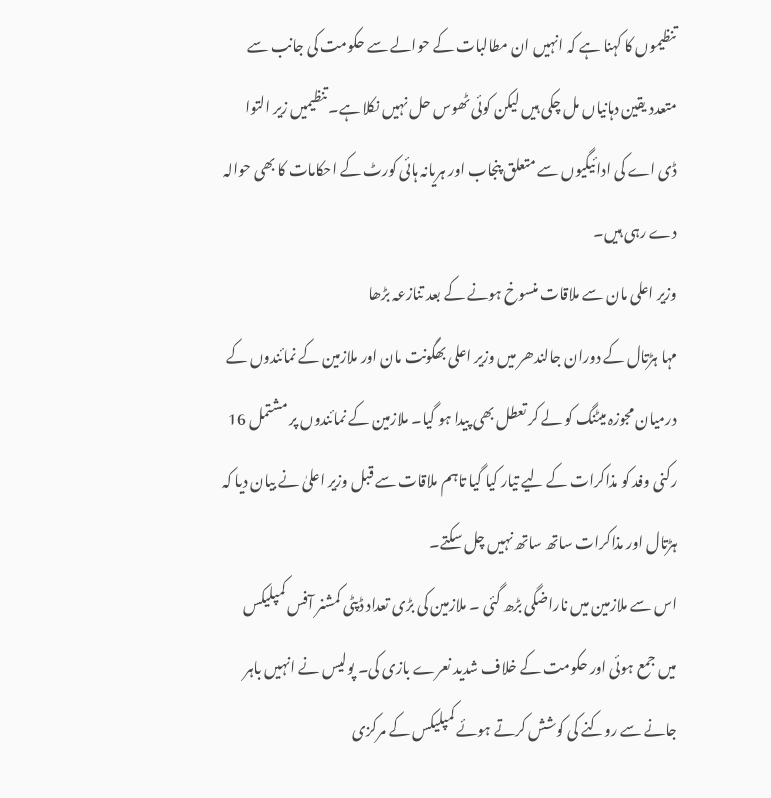تنظیموں کا کہنا ہے کہ انہیں ان مطالبات کے حوالے سے حکومت کی جانب سے متعدد یقین دہانیاں مل چکی ہیں لیکن کوئی ٹھوس حل نہیں نکلا ہے۔ تنظیمیں زیر التوا ڈی اے کی ادائیگیوں سے متعلق پنجاب اور ہریانہ ہائی کورٹ کے احکامات کا بھی حوالہ دے رہی ہیں۔
وزیر اعلی مان سے ملاقات منسوخ ہونے کے بعد تنازعہ بڑھا
مہا ہڑتال کے دوران جالندھر میں وزیر اعلی بھگونت مان اور ملازمین کے نمائندوں کے درمیان مجوزہ میٹنگ کو لے کر تعطل بھی پیدا ہو گیا۔ ملازمین کے نمائندوں پر مشتمل 16 رکنی وفد کو مذاکرات کے لیے تیار کیا گیا تاہم ملاقات سے قبل وزیر اعلیٰ نے بیان دیا کہ ہڑتال اور مذاکرات ساتھ ساتھ نہیں چل سکتے۔
اس سے ملازمین میں ناراضگی بڑھ گئی ۔ ملازمین کی بڑی تعداد ڈپٹی کمشنر آفس کمپلیکس میں جمع ہوئی اور حکومت کے خلاف شدید نعرے بازی کی۔ پولیس نے انہیں باہر جانے سے روکنے کی کوشش کرتے ہوئے کمپلیکس کے مرکزی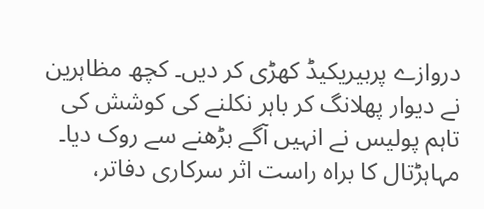دروازے پربیریکیڈ کھڑی کر دیں۔ کچھ مظاہرین نے دیوار پھلانگ کر باہر نکلنے کی کوشش کی تاہم پولیس نے انہیں آگے بڑھنے سے روک دیا۔
مہاہڑتال کا براہ راست اثر سرکاری دفاتر،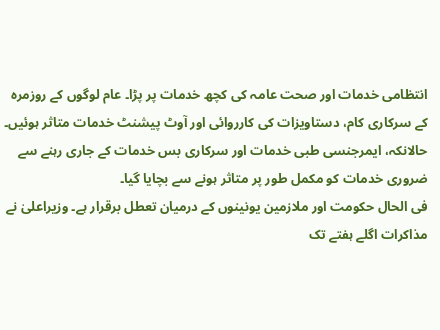انتظامی خدمات اور صحت عامہ کی کچھ خدمات پر پڑا۔ عام لوگوں کے روزمرہ کے سرکاری کام، دستاویزات کی کارروائی اور آوٹ پیشنٹ خدمات متاثر ہوئیں۔ حالانکہ، ایمرجنسی طبی خدمات اور سرکاری بس خدمات کے جاری رہنے سے ضروری خدمات کو مکمل طور پر متاثر ہونے سے بچایا گیا۔
فی الحال حکومت اور ملازمین یونینوں کے درمیان تعطل برقرار ہے۔ وزیراعلیٰ نے مذاکرات اگلے ہفتے تک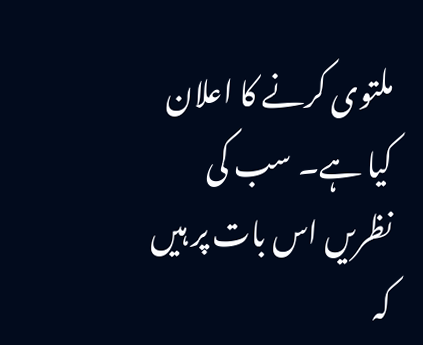ملتوی کرنے کا اعلان کیا ہے۔ سب کی نظریں اس بات پر ہیں کہ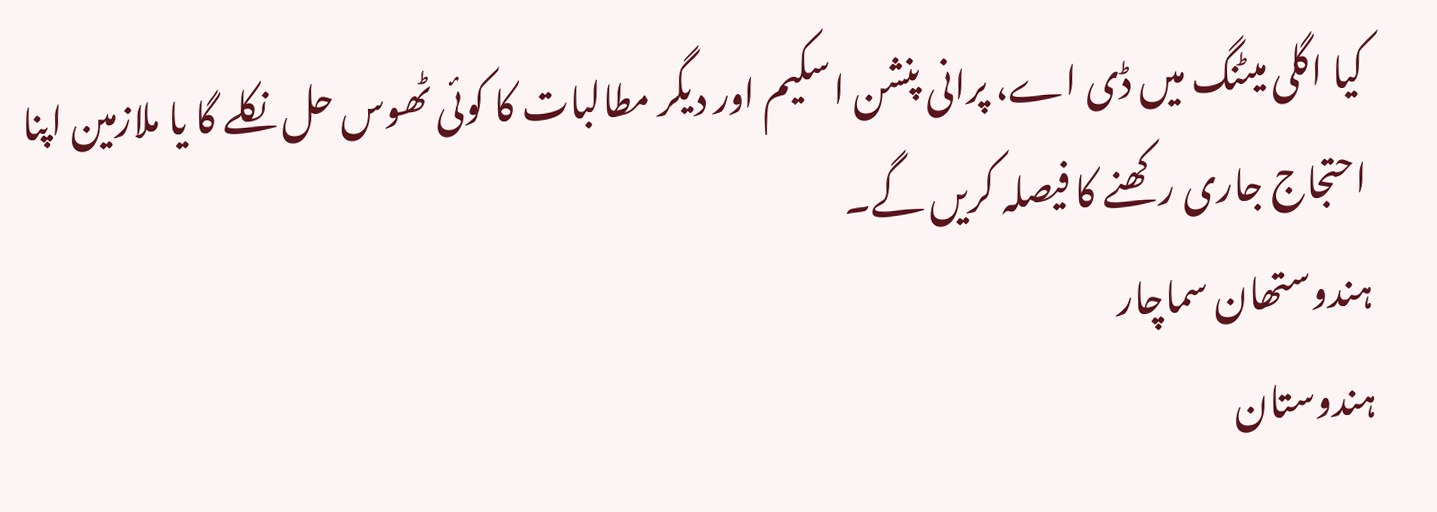کیا اگلی میٹنگ میں ڈی اے، پرانی پنشن اسکیم اور دیگر مطالبات کا کوئی ٹھوس حل نکلے گا یا ملازمین اپنا احتجاج جاری رکھنے کا فیصلہ کریں گے۔
ہندوستھان سماچار
ہندوستان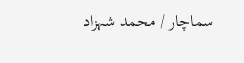سماچار / محمد شہزاد